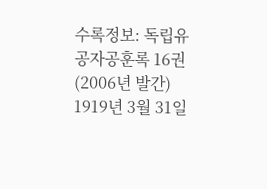수록정보: 독립유공자공훈록 16권(2006년 발간)
1919년 3월 31일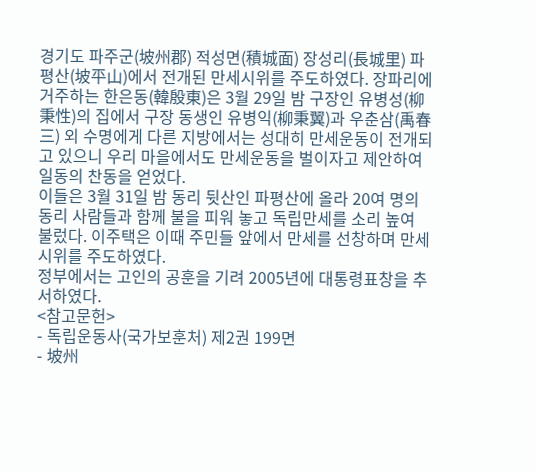경기도 파주군(坡州郡) 적성면(積城面) 장성리(長城里) 파평산(坡平山)에서 전개된 만세시위를 주도하였다. 장파리에 거주하는 한은동(韓殷東)은 3월 29일 밤 구장인 유병성(柳秉性)의 집에서 구장 동생인 유병익(柳秉翼)과 우춘삼(禹春三) 외 수명에게 다른 지방에서는 성대히 만세운동이 전개되고 있으니 우리 마을에서도 만세운동을 벌이자고 제안하여 일동의 찬동을 얻었다.
이들은 3월 31일 밤 동리 뒷산인 파평산에 올라 20여 명의 동리 사람들과 함께 불을 피워 놓고 독립만세를 소리 높여 불렀다. 이주택은 이때 주민들 앞에서 만세를 선창하며 만세시위를 주도하였다.
정부에서는 고인의 공훈을 기려 2005년에 대통령표창을 추서하였다.
<참고문헌>
- 독립운동사(국가보훈처) 제2권 199면
- 坡州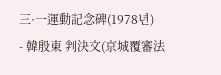三·一運動記念碑(1978년)
- 韓殷東 判決文(京城覆審法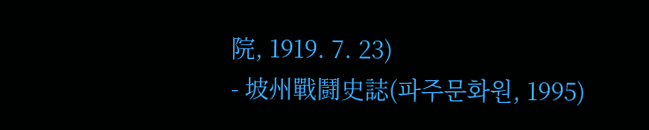院, 1919. 7. 23)
- 坡州戰鬪史誌(파주문화원, 1995)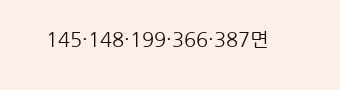145·148·199·366·387면